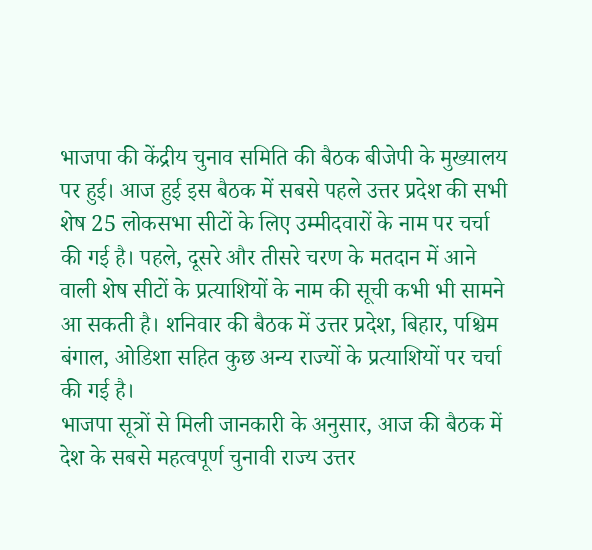भाजपा की केंद्रीय चुनाव समिति की बैठक बीजेपी के मुख्यालय पर हुई। आज हुई इस बैठक में सबसे पहले उत्तर प्रदेश की सभी शेष 25 लोकसभा सीटों के लिए उम्मीदवारों के नाम पर चर्चा की गई है। पहले, दूसरे और तीसरे चरण के मतदान में आने वाली शेष सीटों के प्रत्याशियों के नाम की सूची कभी भी सामने आ सकती है। शनिवार की बैठक में उत्तर प्रदेश, बिहार, पश्चिम बंगाल, ओडिशा सहित कुछ अन्य राज्यों के प्रत्याशियों पर चर्चा की गई है।
भाजपा सूत्रों से मिली जानकारी के अनुसार, आज की बैठक में देश के सबसे महत्वपूर्ण चुनावी राज्य उत्तर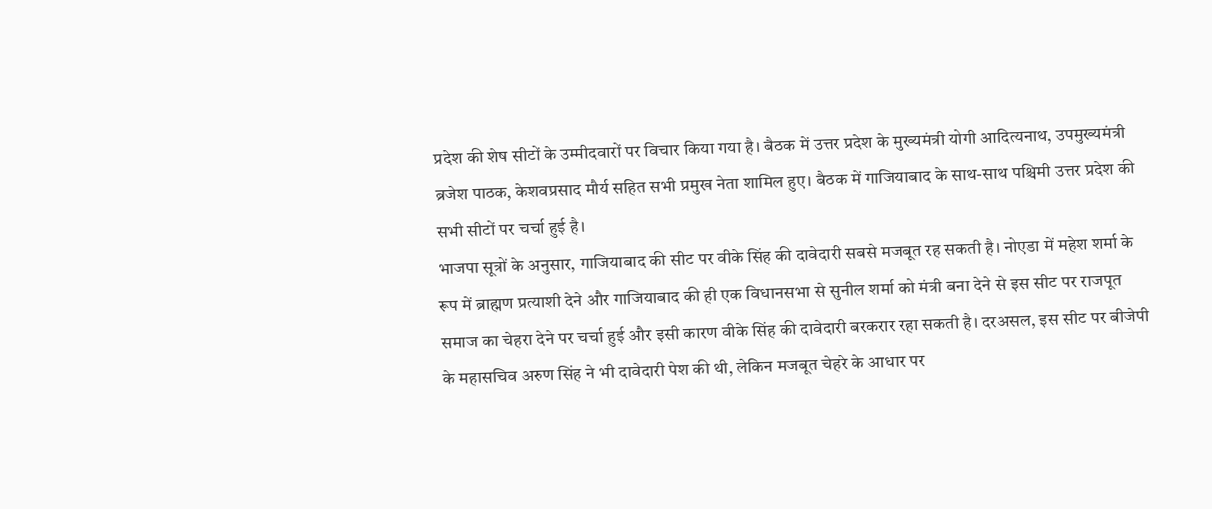प्रदेश की शेष सीटों के उम्मीदवारों पर विचार किया गया है। बैठक में उत्तर प्रदेश के मुख्यमंत्री योगी आदित्यनाथ, उपमुख्यमंत्री ब्रजेश पाठक, केशवप्रसाद मौर्य सहित सभी प्रमुख नेता शामिल हुए। बैठक में गाजियाबाद के साथ-साथ पश्चिमी उत्तर प्रदेश की सभी सीटों पर चर्चा हुई है।
भाजपा सूत्रों के अनुसार, गाजियाबाद की सीट पर वीके सिंह की दावेदारी सबसे मजबूत रह सकती है। नोएडा में महेश शर्मा के रूप में ब्राह्मण प्रत्याशी देने और गाजियाबाद की ही एक विधानसभा से सुनील शर्मा को मंत्री बना देने से इस सीट पर राजपूत समाज का चेहरा देने पर चर्चा हुई और इसी कारण वीके सिंह की दावेदारी बरकरार रहा सकती है। दरअसल, इस सीट पर बीजेपी के महासचिव अरुण सिंह ने भी दावेदारी पेश की थी, लेकिन मजबूत चेहरे के आधार पर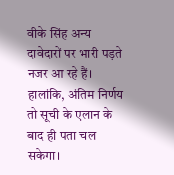वीके सिंह अन्य दावेदारों पर भारी पड़ते नजर आ रहे हैं। हालांकि, अंतिम निर्णय तो सूची के एलान के बाद ही पता चल सकेगा।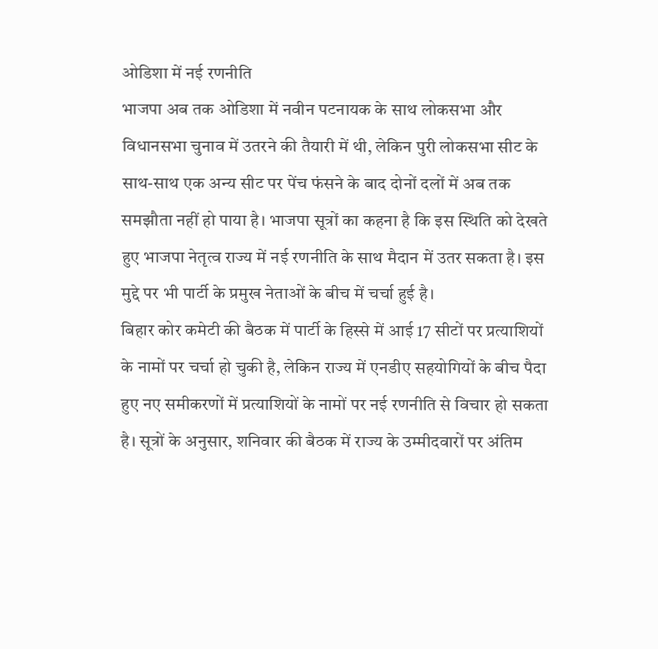ओडिशा में नई रणनीति
भाजपा अब तक ओडिशा में नवीन पटनायक के साथ लोकसभा और विधानसभा चुनाव में उतरने की तैयारी में थी, लेकिन पुरी लोकसभा सीट के साथ-साथ एक अन्य सीट पर पेंच फंसने के बाद दोनों दलों में अब तक समझौता नहीं हो पाया है। भाजपा सूत्रों का कहना है कि इस स्थिति को देखते हुए भाजपा नेतृत्व राज्य में नई रणनीति के साथ मैदान में उतर सकता है। इस मुद्दे पर भी पार्टी के प्रमुख नेताओं के बीच में चर्चा हुई है।
बिहार कोर कमेटी की बैठक में पार्टी के हिस्से में आई 17 सीटों पर प्रत्याशियों के नामों पर चर्चा हो चुकी है, लेकिन राज्य में एनडीए सहयोगियों के बीच पैदा हुए नए समीकरणों में प्रत्याशियों के नामों पर नई रणनीति से विचार हो सकता है। सूत्रों के अनुसार, शनिवार की बैठक में राज्य के उम्मीदवारों पर अंतिम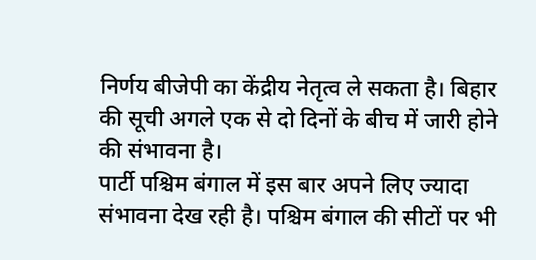निर्णय बीजेपी का केंद्रीय नेतृत्व ले सकता है। बिहार की सूची अगले एक से दो दिनों के बीच में जारी होने की संभावना है।
पार्टी पश्चिम बंगाल में इस बार अपने लिए ज्यादा संभावना देख रही है। पश्चिम बंगाल की सीटों पर भी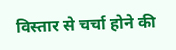विस्तार से चर्चा होने की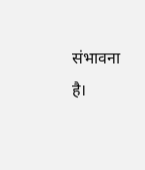संभावना है।